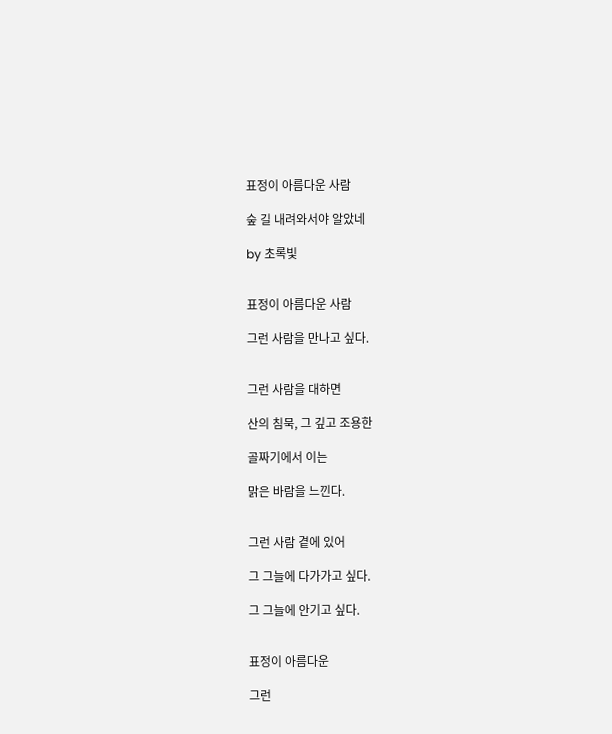표정이 아름다운 사람

숲 길 내려와서야 알았네

by 초록빛


표정이 아름다운 사람

그런 사람을 만나고 싶다.


그런 사람을 대하면

산의 침묵, 그 깊고 조용한

골짜기에서 이는

맑은 바람을 느낀다.


그런 사람 곁에 있어

그 그늘에 다가가고 싶다.

그 그늘에 안기고 싶다.


표정이 아름다운

그런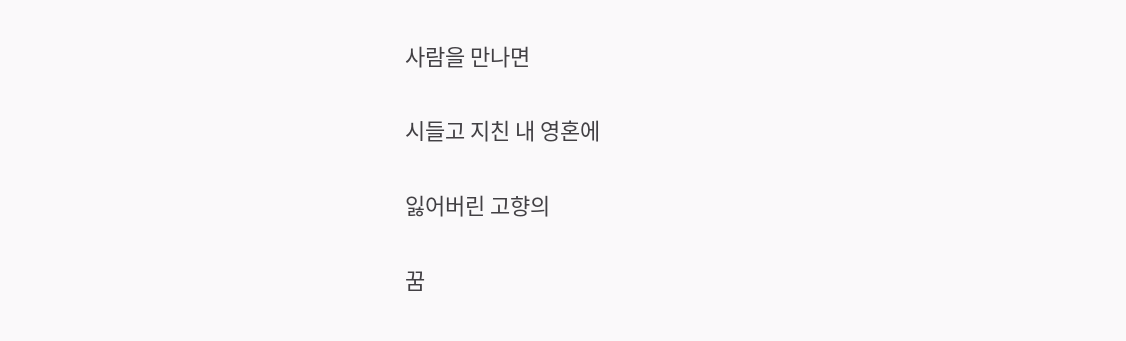사람을 만나면

시들고 지친 내 영혼에

잃어버린 고향의

꿈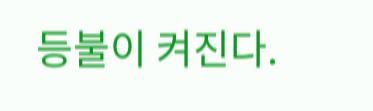등불이 켜진다.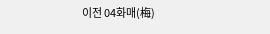이전 04화매(梅)